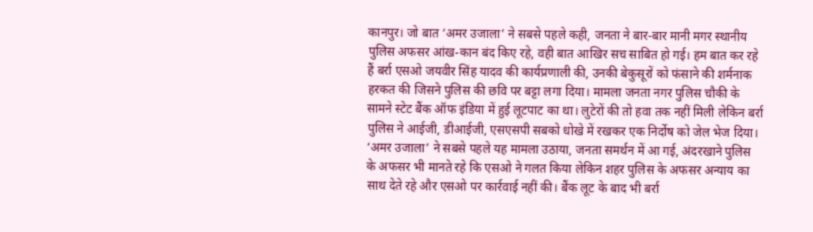कानपुर। जो बात ‘अमर उजाला’ ने सबसे पहले कही, जनता ने बार-बार मानी मगर स्थानीय पुलिस अफसर आंख-कान बंद किए रहे, वही बात आखिर सच साबित हो गई। हम बात कर रहे हैं बर्रा एसओ जयवीर सिंह यादव की कार्यप्रणाली की, उनकी बेकुसूरों को फंसाने की शर्मनाक हरकत की जिसने पुलिस की छवि पर बट्टा लगा दिया। मामला जनता नगर पुलिस चौकी के सामने स्टेट बैंक ऑफ इंडिया में हुई लूटपाट का था। लुटेरों की तो हवा तक नहीं मिली लेकिन बर्रा पुलिस ने आईजी, डीआईजी, एसएसपी सबको धोखे में रखकर एक निर्दोष को जेल भेज दिया। ‘अमर उजाला’ ने सबसे पहले यह मामला उठाया, जनता समर्थन में आ गई, अंदरखाने पुलिस के अफसर भी मानते रहे कि एसओ ने गलत किया लेकिन शहर पुलिस के अफसर अन्याय का साथ देते रहे और एसओ पर कार्रवाई नहीं की। बैंक लूट के बाद भी बर्रा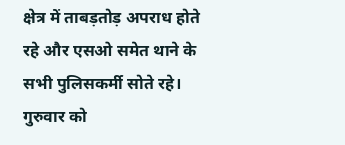क्षेत्र में ताबड़तोड़ अपराध होते रहे और एसओ समेत थाने के सभी पुलिसकर्मी सोते रहे। गुरुवार को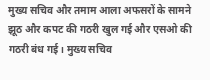मुख्य सचिव और तमाम आला अफसरों के सामने झूठ और कपट की गठरी खुल गई और एसओ की गठरी बंध गई। मुख्य सचिव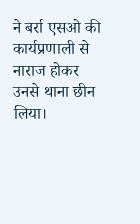ने बर्रा एसओ की कार्यप्रणाली से नाराज होकर उनसे थाना छीन लिया।